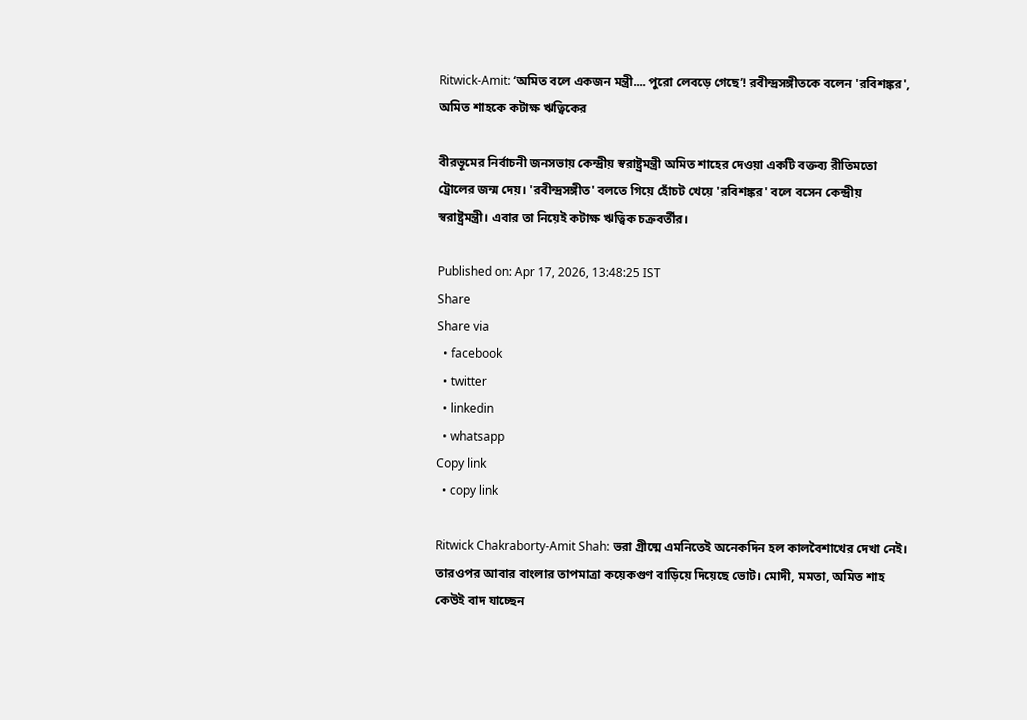Ritwick-Amit: ‘অমিত বলে একজন মন্ত্রী.... পুরো লেবড়ে গেছে’! রবীন্দ্রসঙ্গীতকে বলেন 'রবিশঙ্কর', অমিত শাহকে কটাক্ষ ঋত্বিকের

বীরভূমের নির্বাচনী জনসভায় কেন্দ্রীয় স্বরাষ্ট্রমন্ত্রী অমিত শাহের দেওয়া একটি বক্তব্য রীতিমতো ট্রোলের জন্ম দেয়। 'রবীন্দ্রসঙ্গীত' বলতে গিয়ে হোঁচট খেয়ে 'রবিশঙ্কর' বলে বসেন কেন্দ্রীয় স্বরাষ্ট্রমন্ত্রী। এবার তা নিয়েই কটাক্ষ ঋত্বিক চক্রবর্তীর।

Published on: Apr 17, 2026, 13:48:25 IST
Share
Share via
  • facebook
  • twitter
  • linkedin
  • whatsapp
Copy link
  • copy link

Ritwick Chakraborty-Amit Shah: ভরা গ্রীষ্মে এমনিতেই অনেকদিন হল কালবৈশাখের দেখা নেই। তারওপর আবার বাংলার তাপমাত্রা কয়েকগুণ বাড়িয়ে দিয়েছে ভোট। মোদী, মমতা, অমিত শাহ কেউই বাদ যাচ্ছেন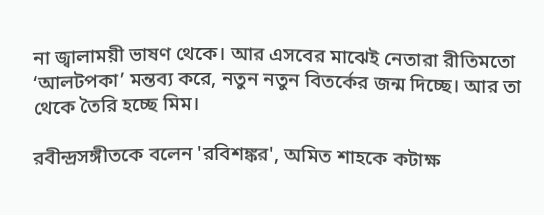না জ্বালাময়ী ভাষণ থেকে। আর এসবের মাঝেই নেতারা রীতিমতো ‘আলটপকা’ মন্তব্য করে, নতুন নতুন বিতর্কের জন্ম দিচ্ছে। আর তা থেকে তৈরি হচ্ছে মিম।

রবীন্দ্রসঙ্গীতকে বলেন 'রবিশঙ্কর', অমিত শাহকে কটাক্ষ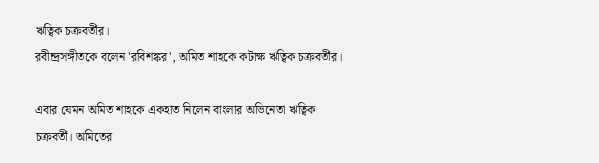ঋত্বিক চক্রবর্তীর।
রবীন্দ্রসঙ্গীতকে বলেন 'রবিশঙ্কর', অমিত শাহকে কটাক্ষ ঋত্বিক চক্রবর্তীর।

এবার যেমন অমিত শাহকে একহাত নিলেন বাংলার অভিনেতা ঋত্বিক চক্রবর্তী। অমিতের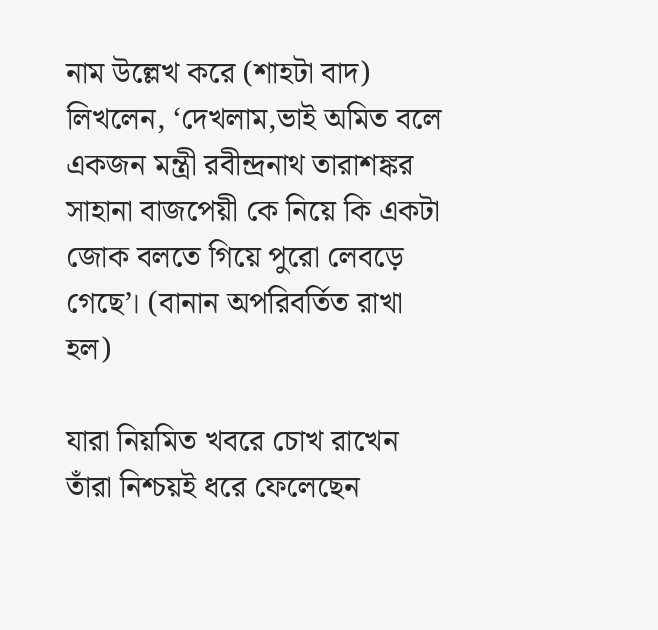নাম উল্লেখ করে (শাহটা বাদ) লিখলেন, ‘দেখলাম,ভাই অমিত বলে একজন মন্ত্রী রবীন্দ্রনাথ তারাশঙ্কর সাহানা বাজপেয়ী কে নিয়ে কি একটা জোক বলতে গিয়ে পুরো লেবড়ে গেছে’। (বানান অপরিবর্তিত রাখা হল)

যারা নিয়মিত খবরে চোখ রাখেন তাঁরা নিশ্চয়ই ধরে ফেলেছেন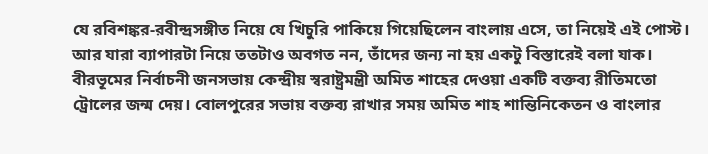যে রবিশঙ্কর-রবীন্দ্রসঙ্গীত নিয়ে যে খিচুরি পাকিয়ে গিয়েছিলেন বাংলায় এসে, তা নিয়েই এই পোস্ট। আর যারা ব্যাপারটা নিয়ে ততটাও অবগত নন, তাঁদের জন্য না হয় একটু বিস্তারেই বলা যাক। বীরভূমের নির্বাচনী জনসভায় কেন্দ্রীয় স্বরাষ্ট্রমন্ত্রী অমিত শাহের দেওয়া একটি বক্তব্য রীতিমতো ট্রোলের জন্ম দেয়। বোলপুরের সভায় বক্তব্য রাখার সময় অমিত শাহ শান্তিনিকেতন ও বাংলার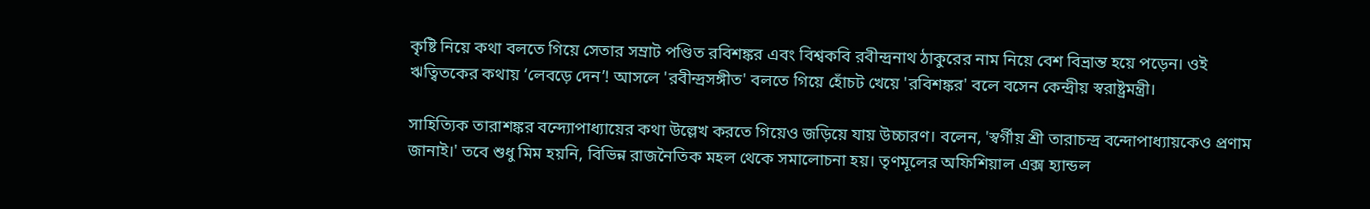কৃষ্টি নিয়ে কথা বলতে গিয়ে সেতার সম্রাট পণ্ডিত রবিশঙ্কর এবং বিশ্বকবি রবীন্দ্রনাথ ঠাকুরের নাম নিয়ে বেশ বিভ্রান্ত হয়ে পড়েন। ওই ঋত্বিতকের কথায় ‘লেবড়ে দেন’! আসলে 'রবীন্দ্রসঙ্গীত' বলতে গিয়ে হোঁচট খেয়ে 'রবিশঙ্কর' বলে বসেন কেন্দ্রীয় স্বরাষ্ট্রমন্ত্রী।

সাহিত্যিক তারাশঙ্কর বন্দ্যোপাধ্যায়ের কথা উল্লেখ করতে গিয়েও জড়িয়ে যায় উচ্চারণ। বলেন, 'স্বর্গীয় শ্রী তারাচন্দ্র বন্দোপাধ্যায়কেও প্রণাম জানাই।' তবে শুধু মিম হয়নি, বিভিন্ন রাজনৈতিক মহল থেকে সমালোচনা হয়। তৃণমূলের অফিশিয়াল এক্স হ্যান্ডল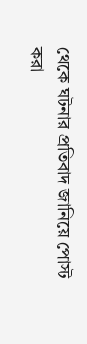থেকে ঘটনার প্রতিবাদ জানিয়ে পোস্ট করা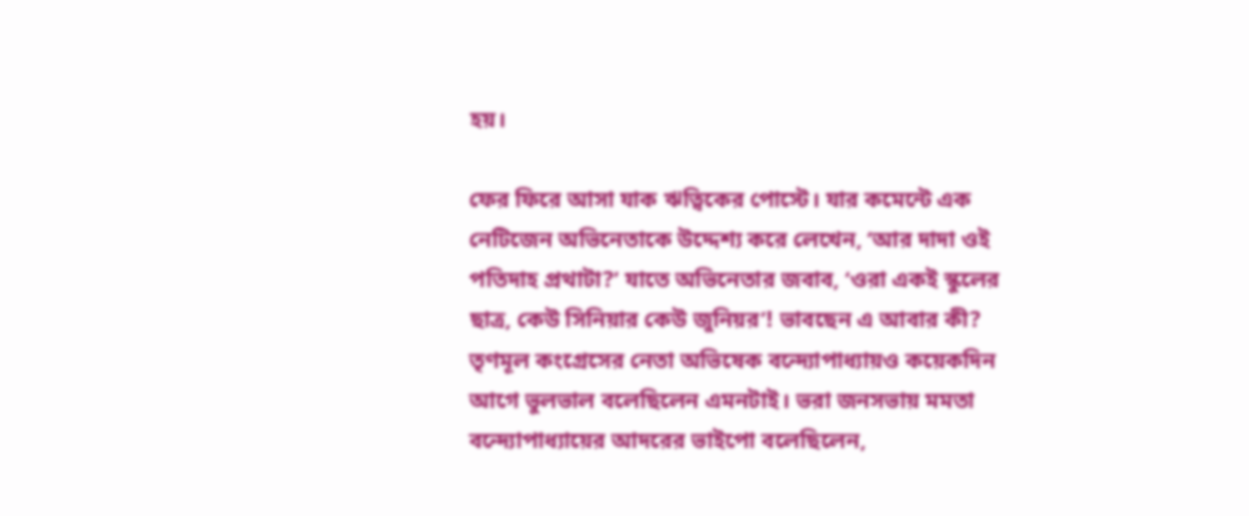হয়।

ফের ফিরে আসা যাক ঋত্বিকের পোস্টে। যার কমেন্টে এক নেটিজেন অভিনেতাকে উদ্দেশ্য করে লেখেন, ‘আর দাদা ওই পতিদাহ প্রথাটা?’ যাতে অভিনেতার জবাব, ‘ওরা একই স্কুলের ছাত্র, কেউ সিনিয়ার কেউ জুনিয়র’! ভাবছেন এ আবার কী? তৃণমূল কংগ্রেসের নেতা অভিষেক বন্দ্যোপাধ্যায়ও কয়েকদিন আগে ভুলভাল বলেছিলেন এমনটাই। ভরা জনসভায় মমতা বন্দ্যোপাধ্যায়ের আদরের ভাইপো বলেছিলেন,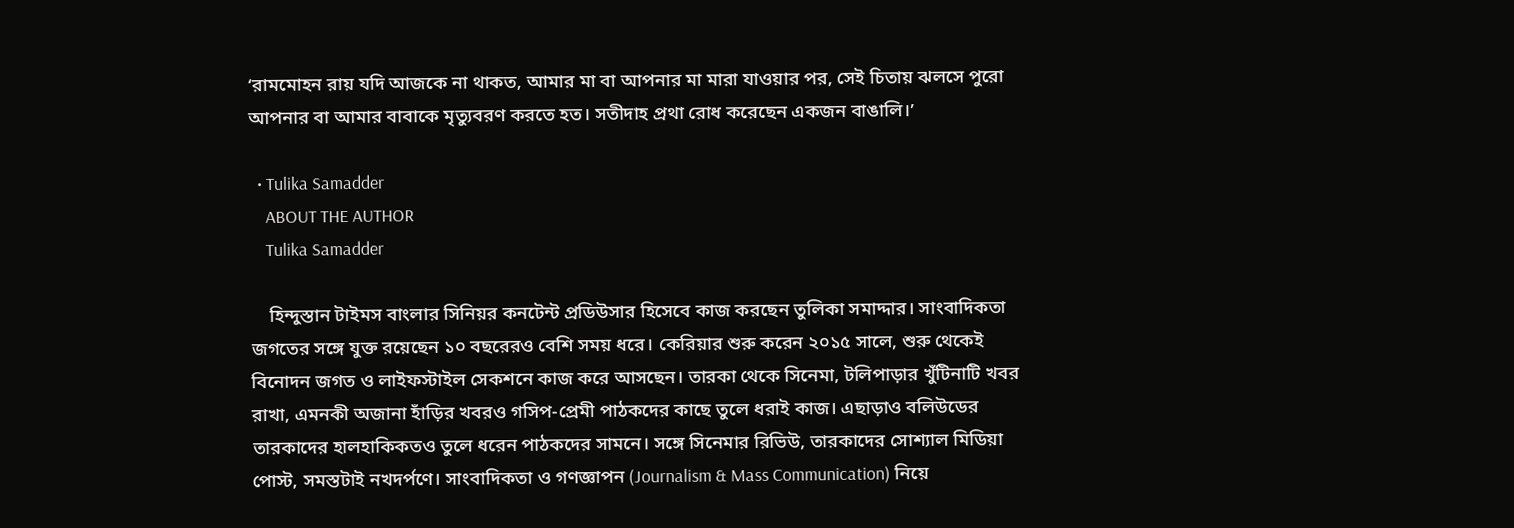‘রামমোহন রায় যদি আজকে না থাকত, আমার মা বা আপনার মা মারা যাওয়ার পর, সেই চিতায় ঝলসে পুরো আপনার বা আমার বাবাকে মৃত্যুবরণ করতে হত। সতীদাহ প্রথা রোধ করেছেন একজন বাঙালি।’

  • Tulika Samadder
    ABOUT THE AUTHOR
    Tulika Samadder

    হিন্দুস্তান টাইমস বাংলার সিনিয়র কনটেন্ট প্রডিউসার হিসেবে কাজ করছেন তুলিকা সমাদ্দার। সাংবাদিকতা জগতের সঙ্গে যুক্ত রয়েছেন ১০ বছরেরও বেশি সময় ধরে। কেরিয়ার শুরু করেন ২০১৫ সালে, শুরু থেকেই বিনোদন জগত ও লাইফস্টাইল সেকশনে কাজ করে আসছেন। তারকা থেকে সিনেমা, টলিপাড়ার খুঁটিনাটি খবর রাখা, এমনকী অজানা হাঁড়ির খবরও গসিপ-প্রেমী পাঠকদের কাছে তুলে ধরাই কাজ। এছাড়াও বলিউডের তারকাদের হালহাকিকতও তুলে ধরেন পাঠকদের সামনে। সঙ্গে সিনেমার রিভিউ, তারকাদের সোশ্যাল মিডিয়া পোস্ট, সমস্তটাই নখদর্পণে। সাংবাদিকতা ও গণজ্ঞাপন (Journalism & Mass Communication) নিয়ে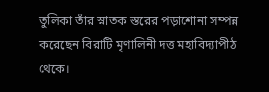তুলিকা তাঁর স্নাতক স্তরের পড়াশোনা সম্পন্ন করেছেন বিরাটি মৃণালিনী দত্ত মহাবিদ্যাপীঠ থেকে।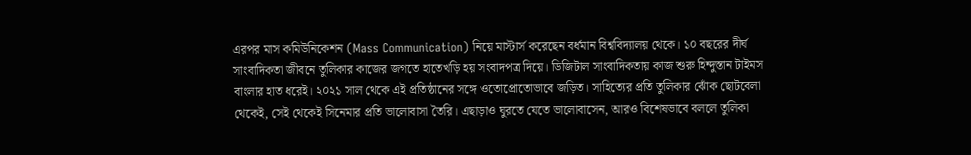এরপর মাস কমিউনিকেশন (Mass Communication) নিয়ে মাস্টার্স করেছেন বর্ধমান বিশ্ববিদ্যালয় থেকে। ১০ বছরের দীর্ঘ সাংবাদিকতা জীবনে তুলিকার কাজের জগতে হাতেখড়ি হয় সংবাদপত্র দিয়ে। ডিজিটাল সাংবাদিকতায় কাজ শুরু হিন্দুস্তান টাইমস বাংলার হাত ধরেই। ২০২১ সাল থেকে এই প্রতিষ্ঠানের সঙ্গে ওতোপ্রোতোভাবে জড়িত। সাহিত্যের প্রতি তুলিকার ঝোঁক ছোটবেলা থেকেই, সেই থেকেই সিনেমার প্রতি ভালোবাসা তৈরি। এছাড়াও ঘুরতে যেতে ভালোবাসেন, আরও বিশেষভাবে বললে তুলিকা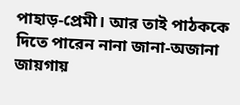পাহাড়-প্রেমী। আর তাই পাঠককে দিতে পারেন নানা জানা-অজানা জায়গায়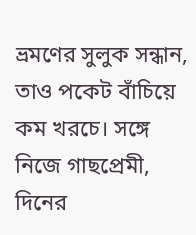ভ্রমণের সুলুক সন্ধান, তাও পকেট বাঁচিয়ে কম খরচে। সঙ্গে নিজে গাছপ্রেমী, দিনের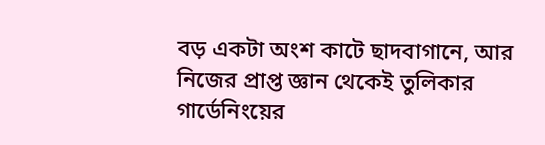বড় একটা অংশ কাটে ছাদবাগানে, আর নিজের প্রাপ্ত জ্ঞান থেকেই তুলিকার গার্ডেনিংয়ের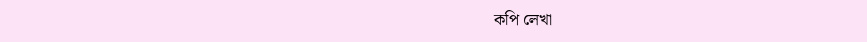কপি লেখা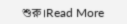শুরু।Read More